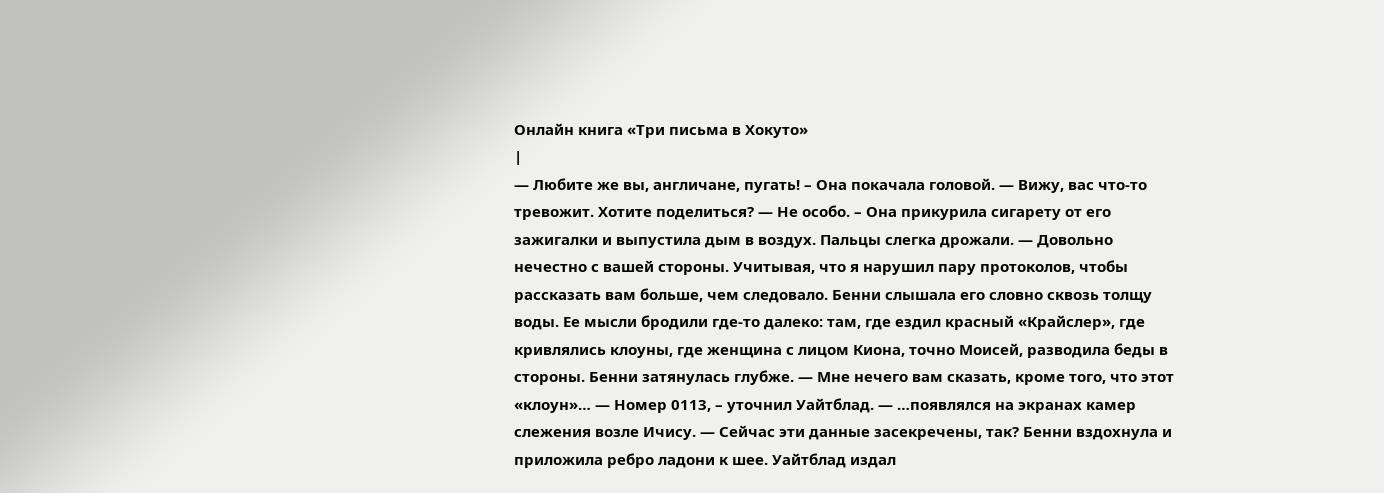Онлайн книга «Три письма в Хокуто»
|
— Любите же вы, англичане, пугать! – Она покачала головой. — Вижу, вас что-то тревожит. Хотите поделиться? — Не особо. – Она прикурила сигарету от его зажигалки и выпустила дым в воздух. Пальцы слегка дрожали. — Довольно нечестно с вашей стороны. Учитывая, что я нарушил пару протоколов, чтобы рассказать вам больше, чем следовало. Бенни слышала его словно сквозь толщу воды. Ее мысли бродили где-то далеко: там, где ездил красный «Крайслер», где кривлялись клоуны, где женщина с лицом Киона, точно Моисей, разводила беды в стороны. Бенни затянулась глубже. — Мне нечего вам сказать, кроме того, что этот «клоун»… — Номер 0113, – уточнил Уайтблад. — …появлялся на экранах камер слежения возле Ичису. — Сейчас эти данные засекречены, так? Бенни вздохнула и приложила ребро ладони к шее. Уайтблад издал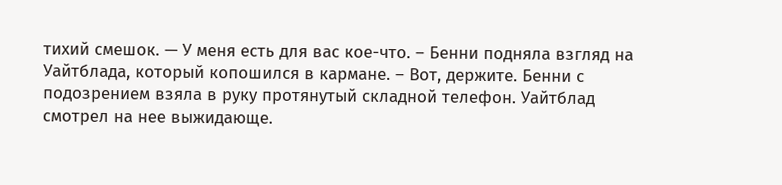тихий смешок. — У меня есть для вас кое-что. – Бенни подняла взгляд на Уайтблада, который копошился в кармане. – Вот, держите. Бенни с подозрением взяла в руку протянутый складной телефон. Уайтблад смотрел на нее выжидающе.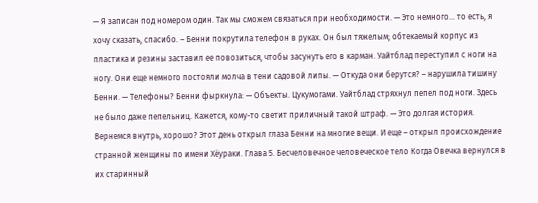— Я записан под номером один. Так мы сможем связаться при необходимости. — Это немного… то есть, я хочу сказать, спасибо. – Бенни покрутила телефон в руках. Он был тяжелым; обтекаемый корпус из пластика и резины заставил ее повозиться, чтобы засунуть его в карман. Уайтблад переступил с ноги на ногу. Они еще немного постояли молча в тени садовой липы. — Откуда они берутся? – нарушила тишину Бенни. — Телефоны? Бенни фыркнула: — Объекты. Цукумогами. Уайтблад стряхнул пепел под ноги. Здесь не было даже пепельниц. Кажется, кому-то светит приличный такой штраф. — Это долгая история. Вернемся внутрь, хорошо? Этот день открыл глаза Бенни на многие вещи. И еще – открыл происхождение странной женщины по имени Хёураки. Глава 5. Бесчеловечное человеческое тело Когда Овечка вернулся в их старинный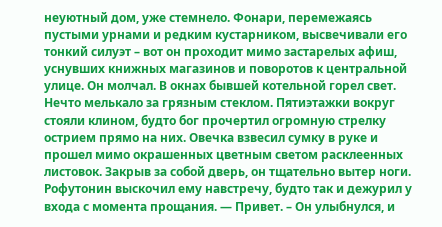неуютный дом, уже стемнело. Фонари, перемежаясь пустыми урнами и редким кустарником, высвечивали его тонкий силуэт – вот он проходит мимо застарелых афиш, уснувших книжных магазинов и поворотов к центральной улице. Он молчал. В окнах бывшей котельной горел свет. Нечто мелькало за грязным стеклом. Пятиэтажки вокруг стояли клином, будто бог прочертил огромную стрелку острием прямо на них. Овечка взвесил сумку в руке и прошел мимо окрашенных цветным светом расклеенных листовок. Закрыв за собой дверь, он тщательно вытер ноги. Рофутонин выскочил ему навстречу, будто так и дежурил у входа с момента прощания. — Привет. – Он улыбнулся, и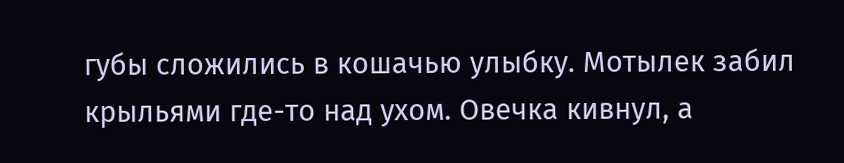губы сложились в кошачью улыбку. Мотылек забил крыльями где-то над ухом. Овечка кивнул, а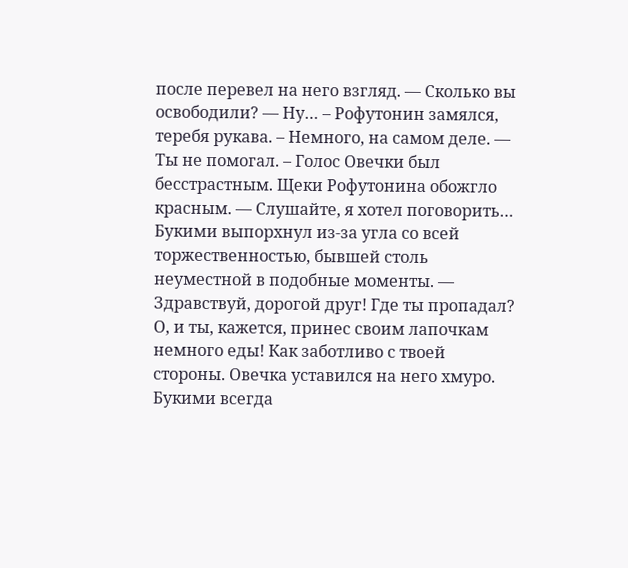после перевел на него взгляд. — Сколько вы освободили? — Ну… – Рофутонин замялся, теребя рукава. – Немного, на самом деле. — Ты не помогал. – Голос Овечки был бесстрастным. Щеки Рофутонина обожгло красным. — Слушайте, я хотел поговорить… Букими выпорхнул из-за угла со всей торжественностью, бывшей столь неуместной в подобные моменты. — Здравствуй, дорогой друг! Где ты пропадал? О, и ты, кажется, принес своим лапочкам немного еды! Как заботливо с твоей стороны. Овечка уставился на него хмуро. Букими всегда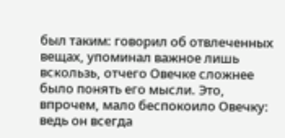был таким: говорил об отвлеченных вещах, упоминал важное лишь вскользь, отчего Овечке сложнее было понять его мысли. Это, впрочем, мало беспокоило Овечку: ведь он всегда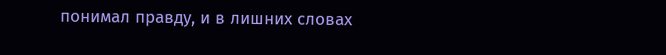понимал правду, и в лишних словах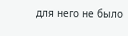для него не было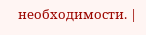необходимости. |